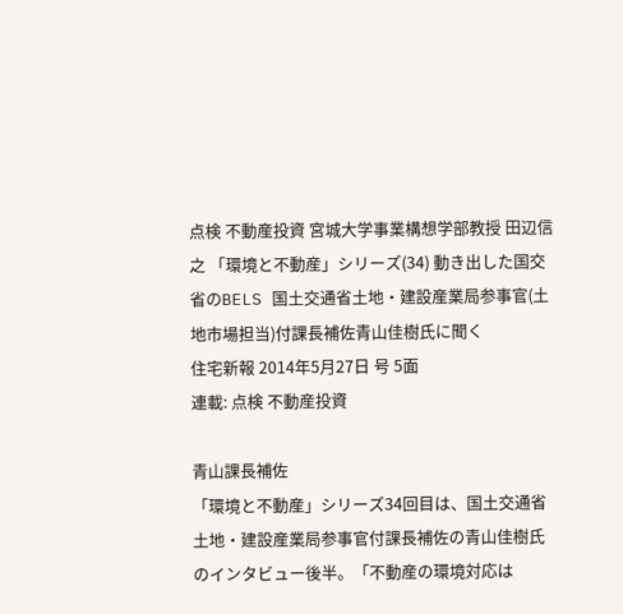点検 不動産投資 宮城大学事業構想学部教授 田辺信之 「環境と不動産」シリーズ(34) 動き出した国交省のBELS 国土交通省土地・建設産業局参事官(土地市場担当)付課長補佐青山佳樹氏に聞く
住宅新報 2014年5月27日 号 5面
連載: 点検 不動産投資

青山課長補佐
「環境と不動産」シリーズ34回目は、国土交通省土地・建設産業局参事官付課長補佐の青山佳樹氏のインタビュー後半。「不動産の環境対応は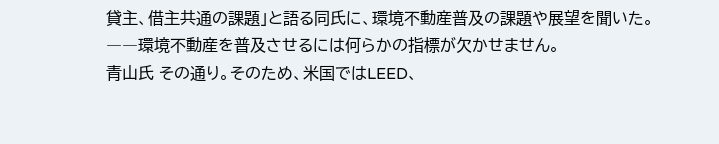貸主、借主共通の課題」と語る同氏に、環境不動産普及の課題や展望を聞いた。
――環境不動産を普及させるには何らかの指標が欠かせません。
青山氏 その通り。そのため、米国ではLEED、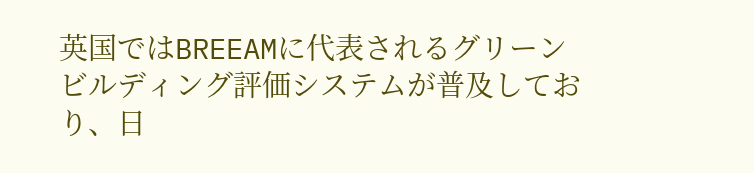英国ではBREEAMに代表されるグリーンビルディング評価システムが普及しており、日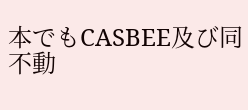本でもCASBEE及び同不動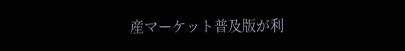産マーケット普及版が利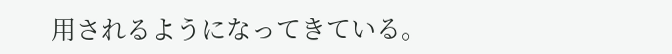用されるようになってきている。